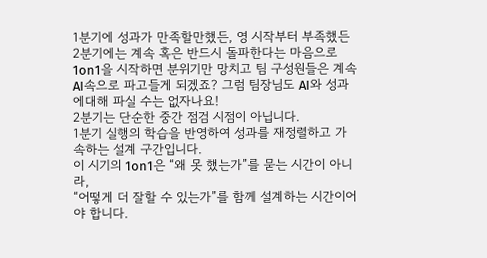1분기에 성과가 만족할만했든, 영 시작부터 부족했든 2분기에는 계속 혹은 반드시 돌파한다는 마음으로 1on1을 시작하면 분위기만 망치고 팀 구성원들은 계속 AI속으로 파고들게 되겠죠? 그럼 팀장님도 AI와 성과에대해 파실 수는 없자나요!
2분기는 단순한 중간 점검 시점이 아닙니다.
1분기 실행의 학습을 반영하여 성과를 재정렬하고 가속하는 설계 구간입니다.
이 시기의 1on1은 “왜 못 했는가”를 묻는 시간이 아니라,
“어떻게 더 잘할 수 있는가”를 함께 설계하는 시간이어야 합니다.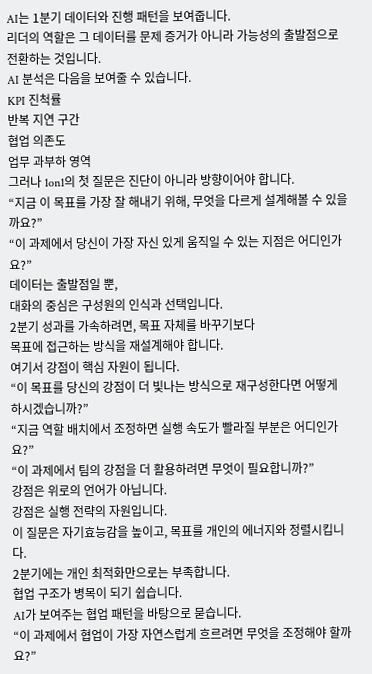AI는 1분기 데이터와 진행 패턴을 보여줍니다.
리더의 역할은 그 데이터를 문제 증거가 아니라 가능성의 출발점으로 전환하는 것입니다.
AI 분석은 다음을 보여줄 수 있습니다.
KPI 진척률
반복 지연 구간
협업 의존도
업무 과부하 영역
그러나 1on1의 첫 질문은 진단이 아니라 방향이어야 합니다.
“지금 이 목표를 가장 잘 해내기 위해, 무엇을 다르게 설계해볼 수 있을까요?”
“이 과제에서 당신이 가장 자신 있게 움직일 수 있는 지점은 어디인가요?”
데이터는 출발점일 뿐,
대화의 중심은 구성원의 인식과 선택입니다.
2분기 성과를 가속하려면, 목표 자체를 바꾸기보다
목표에 접근하는 방식을 재설계해야 합니다.
여기서 강점이 핵심 자원이 됩니다.
“이 목표를 당신의 강점이 더 빛나는 방식으로 재구성한다면 어떻게 하시겠습니까?”
“지금 역할 배치에서 조정하면 실행 속도가 빨라질 부분은 어디인가요?”
“이 과제에서 팀의 강점을 더 활용하려면 무엇이 필요합니까?”
강점은 위로의 언어가 아닙니다.
강점은 실행 전략의 자원입니다.
이 질문은 자기효능감을 높이고, 목표를 개인의 에너지와 정렬시킵니다.
2분기에는 개인 최적화만으로는 부족합니다.
협업 구조가 병목이 되기 쉽습니다.
AI가 보여주는 협업 패턴을 바탕으로 묻습니다.
“이 과제에서 협업이 가장 자연스럽게 흐르려면 무엇을 조정해야 할까요?”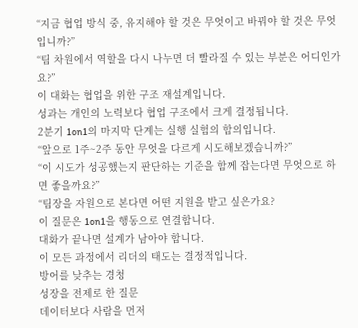“지금 협업 방식 중, 유지해야 할 것은 무엇이고 바꿔야 할 것은 무엇입니까?”
“팀 차원에서 역할을 다시 나누면 더 빨라질 수 있는 부분은 어디인가요?”
이 대화는 협업을 위한 구조 재설계입니다.
성과는 개인의 노력보다 협업 구조에서 크게 결정됩니다.
2분기 1on1의 마지막 단계는 실행 실험의 합의입니다.
“앞으로 1주~2주 동안 무엇을 다르게 시도해보겠습니까?”
“이 시도가 성공했는지 판단하는 기준을 함께 잡는다면 무엇으로 하면 좋을까요?”
“팀장을 자원으로 본다면 어떤 지원을 받고 싶은가요?
이 질문은 1on1을 행동으로 연결합니다.
대화가 끝나면 설계가 남아야 합니다.
이 모든 과정에서 리더의 태도는 결정적입니다.
방어를 낮추는 경청
성장을 전제로 한 질문
데이터보다 사람을 먼저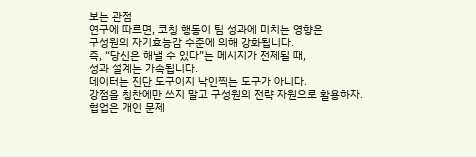보는 관점
연구에 따르면, 코칭 행동이 팀 성과에 미치는 영향은
구성원의 자기효능감 수준에 의해 강화됩니다.
즉, “당신은 해낼 수 있다”는 메시지가 전제될 때,
성과 설계는 가속됩니다.
데이터는 진단 도구이지 낙인찍는 도구가 아니다.
강점을 칭찬에만 쓰지 말고 구성원의 전략 자원으로 활용하자.
협업은 개인 문제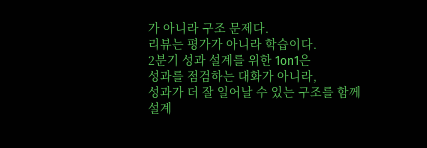가 아니라 구조 문제다.
리뷰는 평가가 아니라 학습이다.
2분기 성과 설계를 위한 1on1은
성과를 점검하는 대화가 아니라,
성과가 더 잘 일어날 수 있는 구조를 함께 설계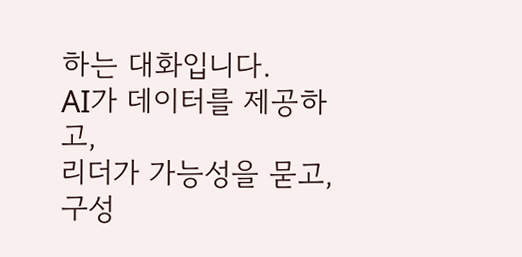하는 대화입니다.
AI가 데이터를 제공하고,
리더가 가능성을 묻고,
구성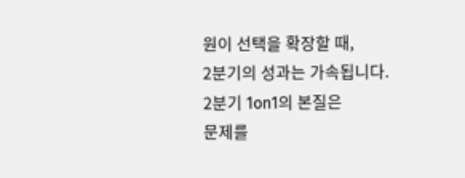원이 선택을 확장할 때,
2분기의 성과는 가속됩니다.
2분기 1on1의 본질은
문제를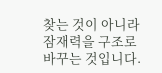찾는 것이 아니라
잠재력을 구조로 바꾸는 것입니다.